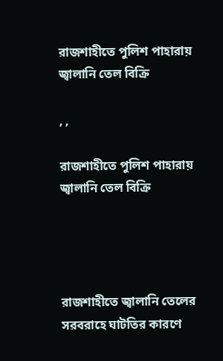রাজশাহীতে পুলিশ পাহারায় জ্বালানি তেল বিক্রি

, ,

রাজশাহীতে পুলিশ পাহারায় জ্বালানি তেল বিক্রি




রাজশাহীতে জ্বালানি তেলের সরবরাহে ঘাটতির কারণে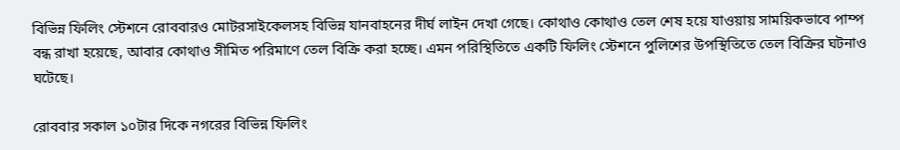বিভিন্ন ফিলিং স্টেশনে রোববারও মোটরসাইকেলসহ বিভিন্ন যানবাহনের দীর্ঘ লাইন দেখা গেছে। কোথাও কোথাও তেল শেষ হয়ে যাওয়ায় সাময়িকভাবে পাম্প বন্ধ রাখা হয়েছে, আবার কোথাও সীমিত পরিমাণে তেল বিক্রি করা হচ্ছে। এমন পরিস্থিতিতে একটি ফিলিং স্টেশনে পুলিশের উপস্থিতিতে তেল বিক্রির ঘটনাও ঘটেছে।

রোববার সকাল ১০টার দিকে নগরের বিভিন্ন ফিলিং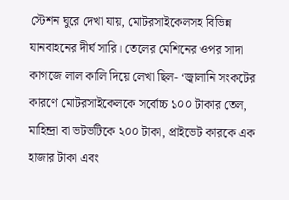স্টেশন ঘুরে দেখা যায়, মোটরসাইকেলসহ বিভিন্ন যানবাহনের দীর্ঘ সারি। তেলের মেশিনের ওপর সাদা কাগজে লাল কালি দিয়ে লেখা ছিল- ‘জ্বালানি সংকটের কারণে মোটরসাইকেলকে সর্বোচ্চ ১০০ টাকার তেল, মাহিন্দ্রা বা ভটভটিকে ২০০ টাকা, প্রাইভেট কারকে এক হাজার টাকা এবং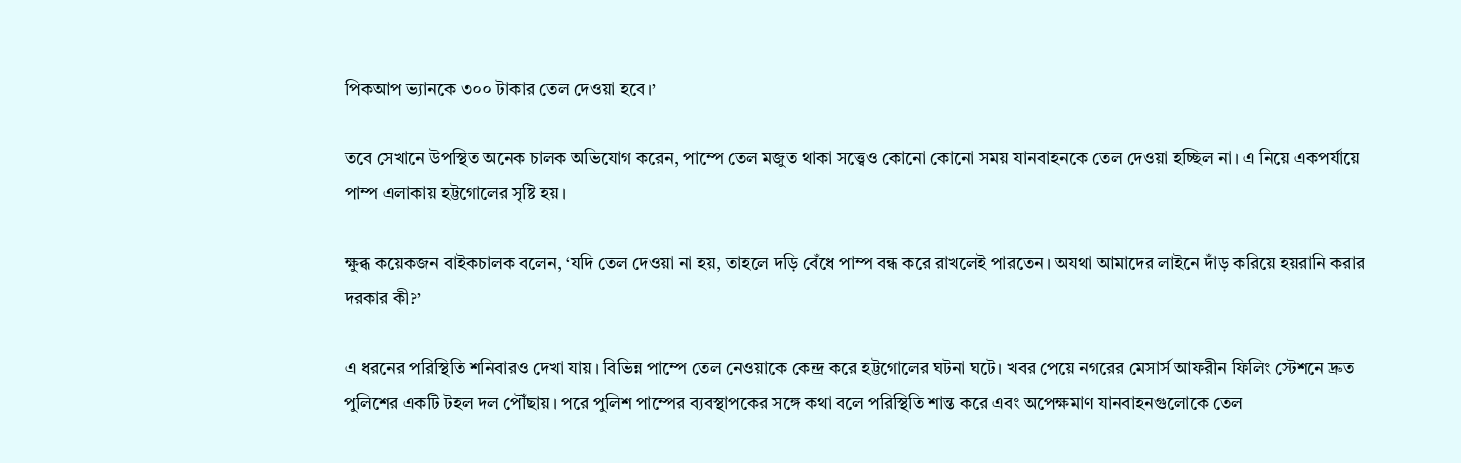পিকআপ ভ্যানকে ৩০০ টাকার তেল দেওয়া হবে।’

তবে সেখানে উপস্থিত অনেক চালক অভিযোগ করেন, পাম্পে তেল মজুত থাকা সত্ত্বেও কোনো কোনো সময় যানবাহনকে তেল দেওয়া হচ্ছিল না। এ নিয়ে একপর্যায়ে পাম্প এলাকায় হট্টগোলের সৃষ্টি হয়।

ক্ষুব্ধ কয়েকজন বাইকচালক বলেন, ‘যদি তেল দেওয়া না হয়, তাহলে দড়ি বেঁধে পাম্প বন্ধ করে রাখলেই পারতেন। অযথা আমাদের লাইনে দাঁড় করিয়ে হয়রানি করার দরকার কী?’

এ ধরনের পরিস্থিতি শনিবারও দেখা যায়। বিভিন্ন পাম্পে তেল নেওয়াকে কেন্দ্র করে হট্টগোলের ঘটনা ঘটে। খবর পেয়ে নগরের মেসার্স আফরীন ফিলিং স্টেশনে দ্রুত পুলিশের একটি টহল দল পৌঁছায়। পরে পুলিশ পাম্পের ব্যবস্থাপকের সঙ্গে কথা বলে পরিস্থিতি শান্ত করে এবং অপেক্ষমাণ যানবাহনগুলোকে তেল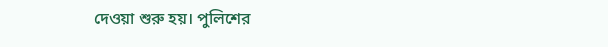দেওয়া শুরু হয়। পুলিশের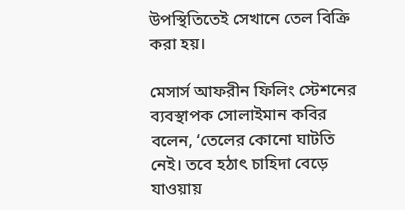উপস্থিতিতেই সেখানে তেল বিক্রি করা হয়।

মেসার্স আফরীন ফিলিং স্টেশনের ব্যবস্থাপক সোলাইমান কবির বলেন, ‘তেলের কোনো ঘাটতি নেই। তবে হঠাৎ চাহিদা বেড়ে যাওয়ায়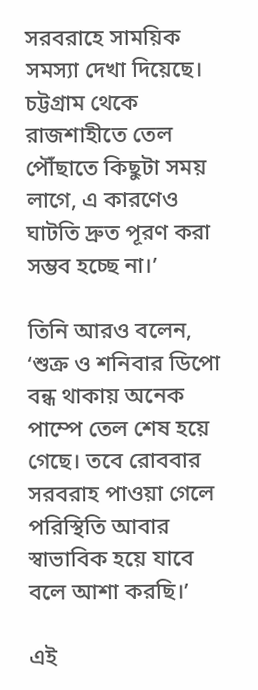সরবরাহে সাময়িক সমস্যা দেখা দিয়েছে। চট্টগ্রাম থেকে রাজশাহীতে তেল পৌঁছাতে কিছুটা সময় লাগে, এ কারণেও ঘাটতি দ্রুত পূরণ করা সম্ভব হচ্ছে না।’

তিনি আরও বলেন, ‘শুক্র ও শনিবার ডিপো বন্ধ থাকায় অনেক পাম্পে তেল শেষ হয়ে গেছে। তবে রোববার সরবরাহ পাওয়া গেলে পরিস্থিতি আবার স্বাভাবিক হয়ে যাবে বলে আশা করছি।’

এই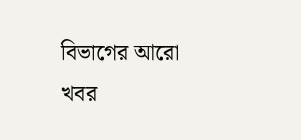বিভাগের আরো খবর